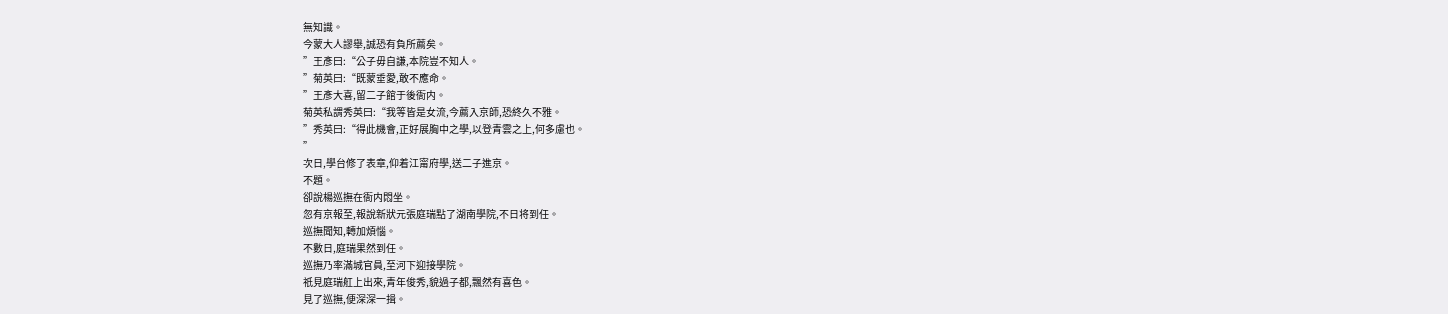無知識。
今蒙大人謬舉,誠恐有負所薦矣。
”王彥曰:“公子毋自謙,本院豈不知人。
”菊英曰:“既蒙垂愛,敢不應命。
”王彥大喜,留二子館于後衙内。
菊英私謂秀英曰:“我等皆是女流,今薦入京師,恐終久不雅。
”秀英曰:“得此機會,正好展胸中之學,以登青雲之上,何多慮也。
”
次日,學台修了表章,仰着江甯府學,送二子進京。
不題。
卻說楊巡撫在衙内悶坐。
忽有京報至,報說新狀元張庭瑞點了湖南學院,不日将到任。
巡撫聞知,轉加煩惱。
不數日,庭瑞果然到任。
巡撫乃率滿城官員,至河下迎接學院。
祇見庭瑞舡上出來,青年俊秀,貌過子都,飄然有喜色。
見了巡撫,便深深一揖。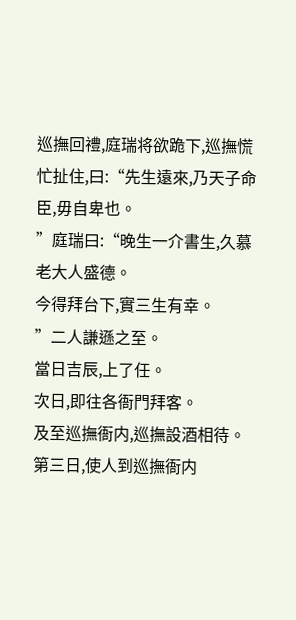巡撫回禮,庭瑞将欲跪下,巡撫慌忙扯住,曰:“先生遠來,乃天子命臣,毋自卑也。
”庭瑞曰:“晚生一介書生,久慕老大人盛德。
今得拜台下,實三生有幸。
”二人謙遜之至。
當日吉辰,上了任。
次日,即往各衙門拜客。
及至巡撫衙内,巡撫設酒相待。
第三日,使人到巡撫衙内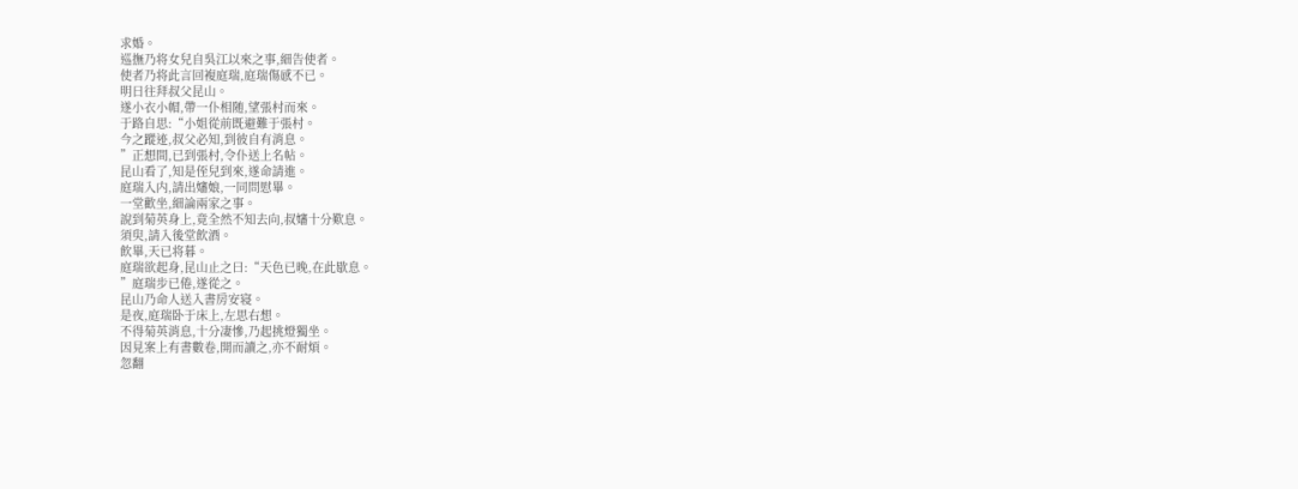求婚。
巡撫乃将女兒自吳江以來之事,細告使者。
使者乃将此言回複庭瑞,庭瑞傷感不已。
明日往拜叔父昆山。
遂小衣小帽,帶一仆相随,望張村而來。
于路自思:“小姐從前既避難于張村。
今之蹤迹,叔父必知,到彼自有消息。
”正想間,已到張村,令仆送上名帖。
昆山看了,知是侄兒到來,遂命請進。
庭瑞入内,請出嬸娘,一同問慰畢。
一堂歡坐,細論兩家之事。
說到菊英身上,竟全然不知去向,叔嬸十分歎息。
須臾,請入後堂飲酒。
飲畢,天已将暮。
庭瑞欲起身,昆山止之曰:“天色已晚,在此歇息。
”庭瑞步已倦,遂從之。
昆山乃命人送入書房安寝。
是夜,庭瑞卧于床上,左思右想。
不得菊英消息,十分凄慘,乃起挑燈獨坐。
因見案上有書數卷,開而讀之,亦不耐煩。
忽翻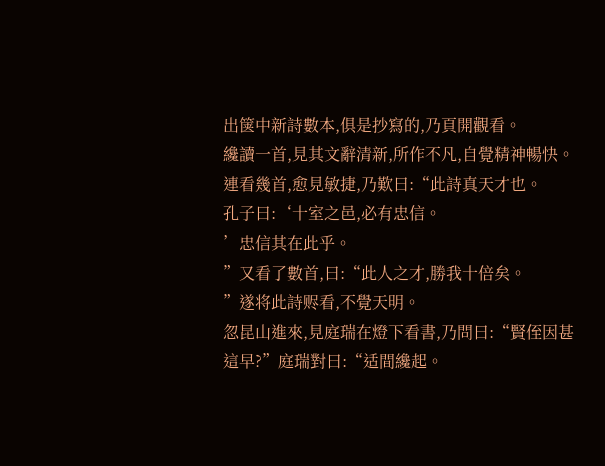出箧中新詩數本,俱是抄寫的,乃頁開觀看。
纔讀一首,見其文辭清新,所作不凡,自覺精神暢快。
連看幾首,愈見敏捷,乃歎曰:“此詩真天才也。
孔子曰:‘十室之邑,必有忠信。
’忠信其在此乎。
”又看了數首,曰:“此人之才,勝我十倍矣。
”遂将此詩赆看,不覺天明。
忽昆山進來,見庭瑞在燈下看書,乃問曰:“賢侄因甚這早?”庭瑞對曰:“适間纔起。